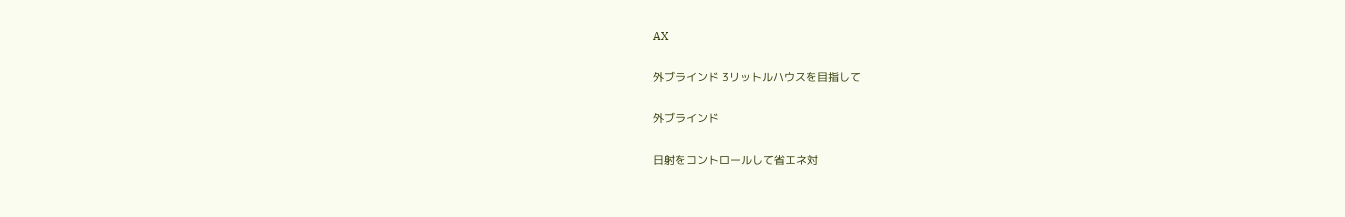AX

外ブラインド 3リットルハウスを目指して

外ブラインド

日射をコントロールして省エネ対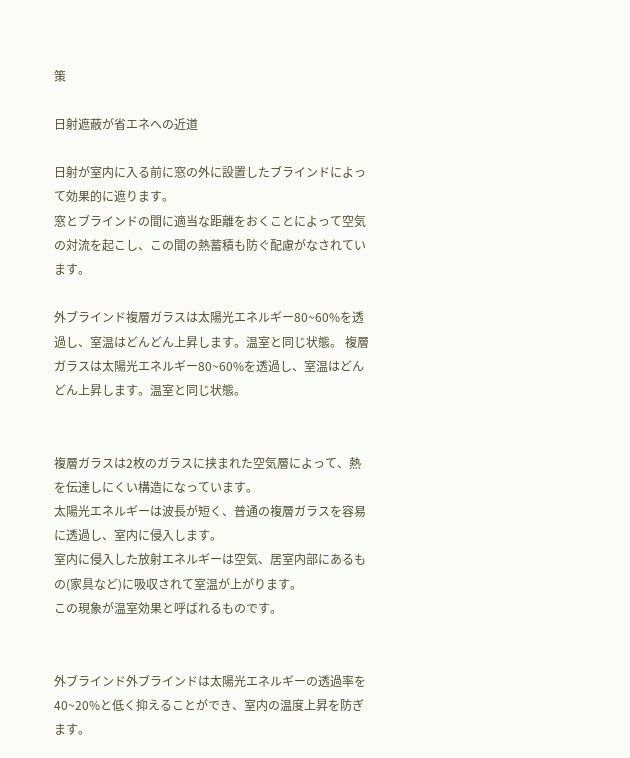策

日射遮蔽が省エネへの近道

日射が室内に入る前に窓の外に設置したブラインドによって効果的に遮ります。
窓とブラインドの間に適当な距離をおくことによって空気の対流を起こし、この間の熱蓄積も防ぐ配慮がなされています。

外ブラインド複層ガラスは太陽光エネルギー80~60%を透過し、室温はどんどん上昇します。温室と同じ状態。 複層ガラスは太陽光エネルギー80~60%を透過し、室温はどんどん上昇します。温室と同じ状態。


複層ガラスは2枚のガラスに挟まれた空気層によって、熱を伝達しにくい構造になっています。
太陽光エネルギーは波長が短く、普通の複層ガラスを容易に透過し、室内に侵入します。
室内に侵入した放射エネルギーは空気、居室内部にあるもの(家具など)に吸収されて室温が上がります。
この現象が温室効果と呼ばれるものです。


外ブラインド外ブラインドは太陽光エネルギーの透過率を40~20%と低く抑えることができ、室内の温度上昇を防ぎます。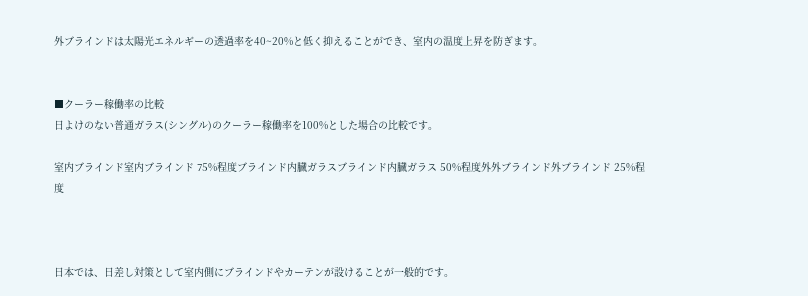外ブラインドは太陽光エネルギーの透過率を40~20%と低く抑えることができ、室内の温度上昇を防ぎます。


■クーラー稼働率の比較
日よけのない普通ガラス(シングル)のクーラー稼働率を100%とした場合の比較です。

室内ブラインド室内ブラインド 75%程度ブラインド内臓ガラスブラインド内臓ガラス 50%程度外外ブラインド外ブラインド 25%程度



日本では、日差し対策として室内側にブラインドやカーテンが設けることが一般的です。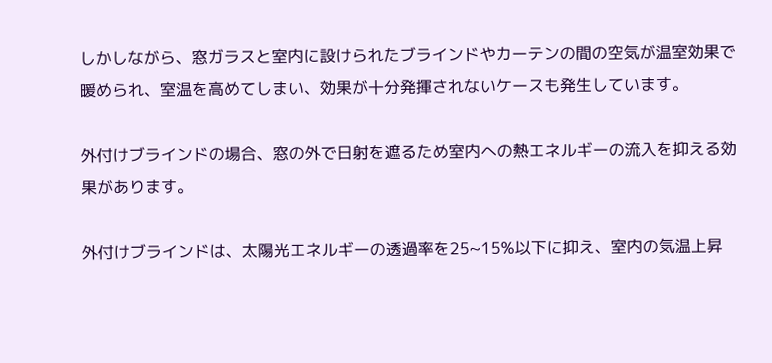しかしながら、窓ガラスと室内に設けられたブラインドやカーテンの間の空気が温室効果で暖められ、室温を高めてしまい、効果が十分発揮されないケースも発生しています。

外付けブラインドの場合、窓の外で日射を遮るため室内への熱エネルギーの流入を抑える効果があります。

外付けブラインドは、太陽光エネルギーの透過率を25~15%以下に抑え、室内の気温上昇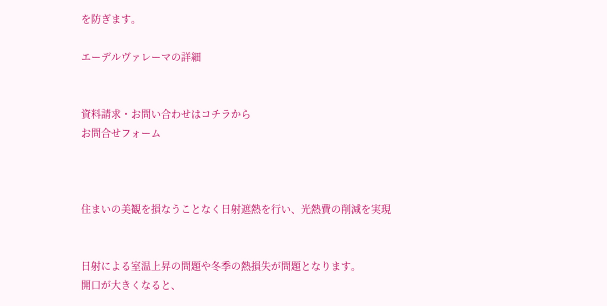を防ぎます。

エーデルヴァレーマの詳細


資料請求・お問い合わせはコチラから
お問合せフォーム



住まいの美観を損なうことなく日射遮熱を行い、光熱費の削減を実現


日射による室温上昇の問題や冬季の熱損失が問題となります。
開口が大きくなると、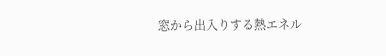窓から出入りする熱エネル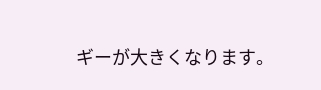ギーが大きくなります。